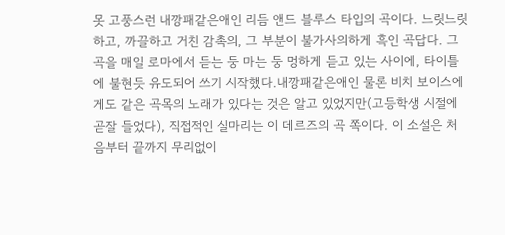못 고풍스런 내깡패같은애인 리듬 앤드 블루스 타입의 곡이다. 느릿느릿하고, 까끌하고 거친 감촉의, 그 부분이 불가사의하게 흑인 곡답다. 그 곡을 매일 로마에서 듣는 둥 마는 둥 멍하게 듣고 있는 사이에, 타이틀에 불현듯 유도되어 쓰기 시작했다.내깡패같은애인 물론 비치 보이스에게도 같은 곡목의 노래가 있다는 것은 알고 있었지만(고등학생 시절에 곧잘 들었다), 직접적인 실마리는 이 데르즈의 곡 쪽이다. 이 소설은 처음부터 끝까지 무리없이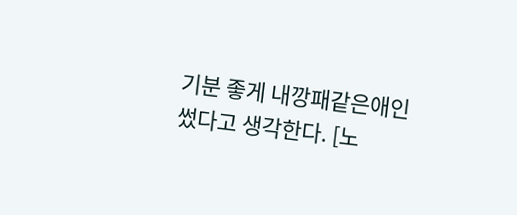기분 좋게 내깡패같은애인 썼다고 생각한다. [노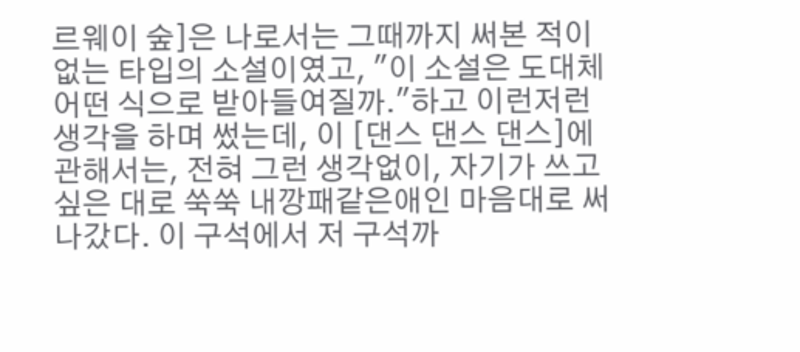르웨이 숲]은 나로서는 그때까지 써본 적이 없는 타입의 소설이였고, "이 소설은 도대체 어떤 식으로 받아들여질까."하고 이런저런 생각을 하며 썼는데, 이 [댄스 댄스 댄스]에 관해서는, 전혀 그런 생각없이, 자기가 쓰고 싶은 대로 쑥쑥 내깡패같은애인 마음대로 써나갔다. 이 구석에서 저 구석까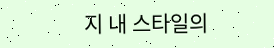지 내 스타일의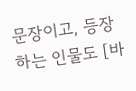문장이고, 등장하는 인물도 [바